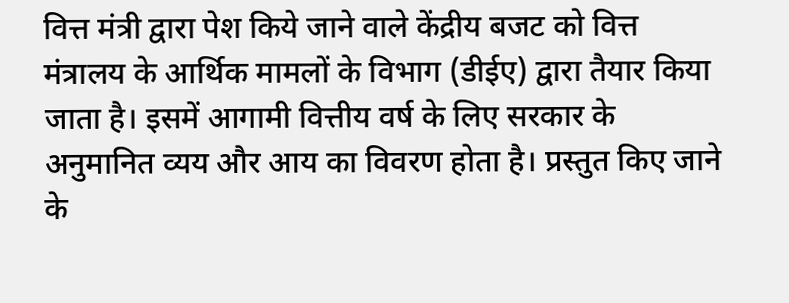वित्त मंत्री द्वारा पेश किये जाने वाले केंद्रीय बजट को वित्त मंत्रालय के आर्थिक मामलों के विभाग (डीईए) द्वारा तैयार किया जाता है। इसमें आगामी वित्तीय वर्ष के लिए सरकार के अनुमानित व्यय और आय का विवरण होता है। प्रस्तुत किए जाने के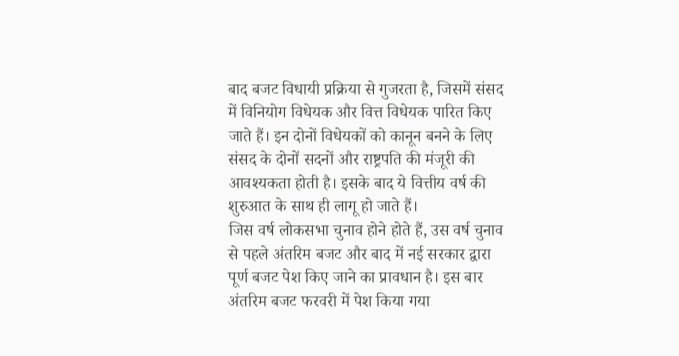बाद बजट विधायी प्रक्रिया से गुजरता है, जिसमें संसद में विनियोग विधेयक और वित्त विधेयक पारित किए जाते हैं। इन दोनों विधेयकों को कानून बनने के लिए संसद के दोनों सदनों और राष्ट्रपति की मंजूरी की आवश्यकता होती है। इसके बाद ये वित्तीय वर्ष की शुरुआत के साथ ही लागू हो जाते हैं।
जिस वर्ष लोकसभा चुनाव होने होते हैं, उस वर्ष चुनाव से पहले अंतरिम बजट और बाद में नई सरकार द्वारा पूर्ण बजट पेश किए जाने का प्रावधान है। इस बार अंतरिम बजट फरवरी में पेश किया गया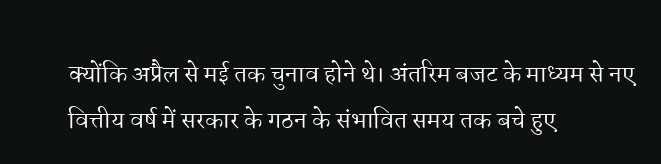क्योंकि अप्रैल से मई तक चुनाव होने थे। अंतरिम बजट के माध्यम से नए वित्तीय वर्ष में सरकार के गठन के संभावित समय तक बचे हुए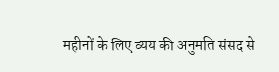महीनों के लिए व्यय की अनुमति संसद से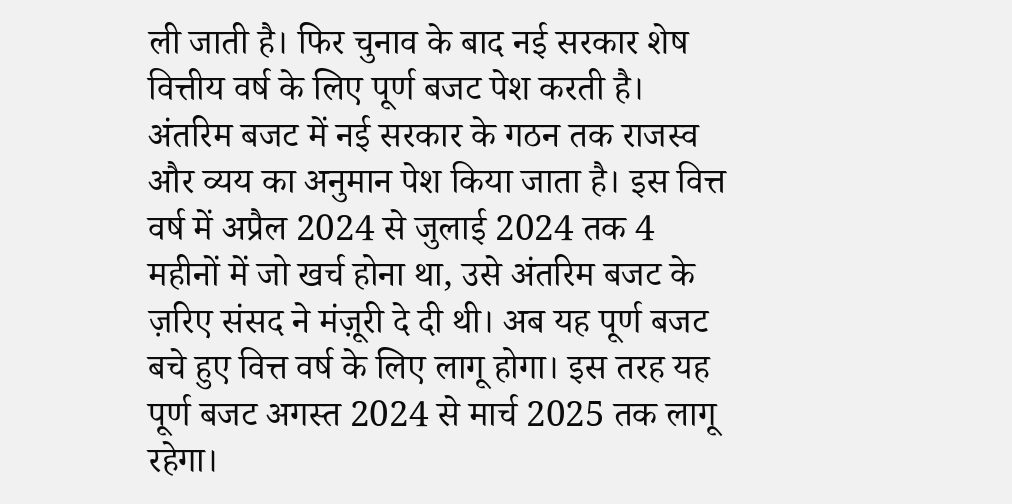ली जाती है। फिर चुनाव के बाद नई सरकार शेष वित्तीय वर्ष के लिए पूर्ण बजट पेश करती है।
अंतरिम बजट में नई सरकार के गठन तक राजस्व और व्यय का अनुमान पेश किया जाता है। इस वित्त वर्ष में अप्रैल 2024 से जुलाई 2024 तक 4 महीनों में जो खर्च होना था, उसे अंतरिम बजट के ज़रिए संसद ने मंज़ूरी दे दी थी। अब यह पूर्ण बजट बचे हुए वित्त वर्ष के लिए लागू होगा। इस तरह यह पूर्ण बजट अगस्त 2024 से मार्च 2025 तक लागू रहेगा।